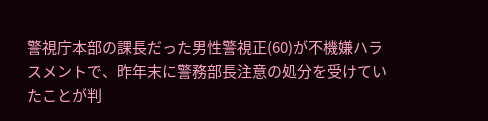警視庁本部の課長だった男性警視正(60)が不機嫌ハラスメントで、昨年末に警務部長注意の処分を受けていたことが判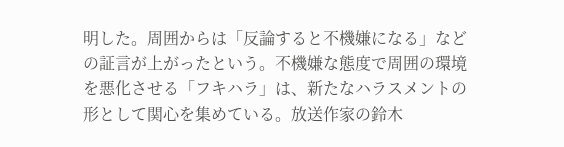明した。周囲からは「反論すると不機嫌になる」などの証言が上がったという。不機嫌な態度で周囲の環境を悪化させる「フキハラ」は、新たなハラスメントの形として関心を集めている。放送作家の鈴木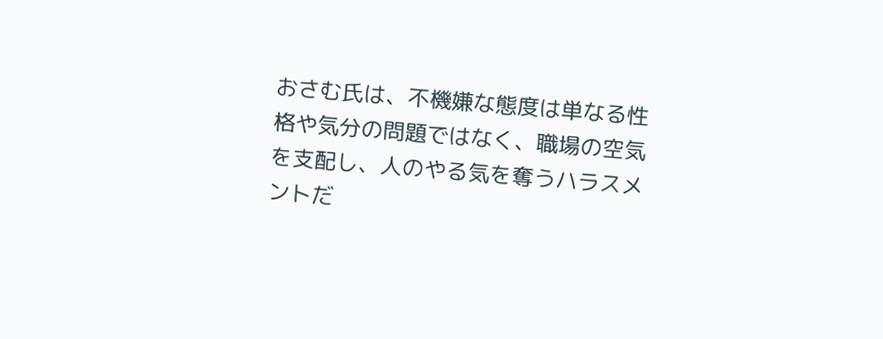おさむ氏は、不機嫌な態度は単なる性格や気分の問題ではなく、職場の空気を支配し、人のやる気を奪うハラスメントだ